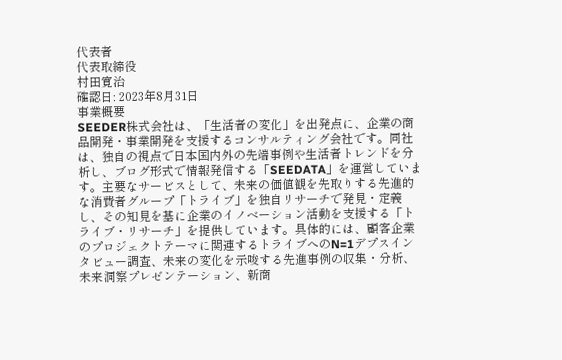代表者
代表取締役
村田寛治
確認日: 2023年8月31日
事業概要
SEEDER株式会社は、「生活者の変化」を出発点に、企業の商品開発・事業開発を支援するコンサルティング会社です。同社は、独自の視点で日本国内外の先端事例や生活者トレンドを分析し、ブログ形式で情報発信する「SEEDATA」を運営しています。主要なサービスとして、未来の価値観を先取りする先進的な消費者グループ「トライブ」を独自リサーチで発見・定義し、その知見を基に企業のイノベーション活動を支援する「トライブ・リサーチ」を提供しています。具体的には、顧客企業のプロジェクトテーマに関連するトライブへのN=1デプスインタビュー調査、未来の変化を示唆する先進事例の収集・分析、未来洞察プレゼンテーション、新商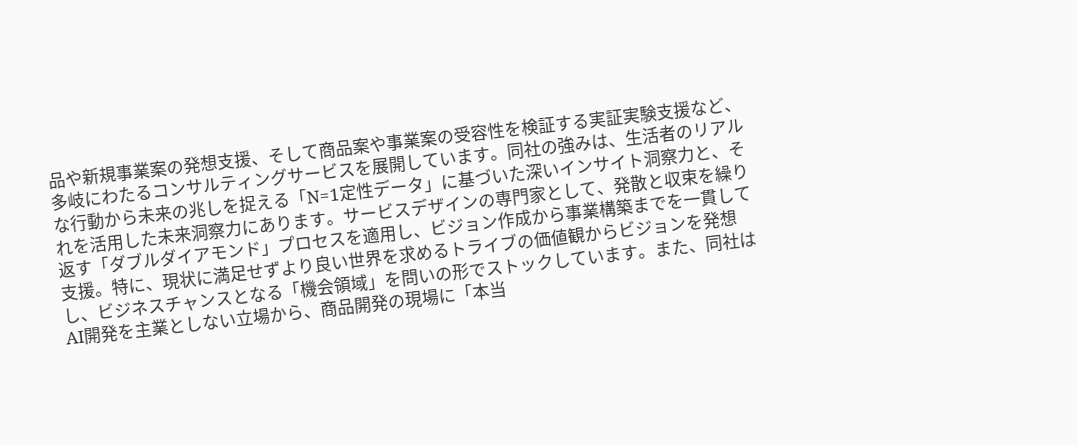品や新規事業案の発想支援、そして商品案や事業案の受容性を検証する実証実験支援など、多岐にわたるコンサルティングサービスを展開しています。同社の強みは、生活者のリアルな行動から未来の兆しを捉える「N=1定性データ」に基づいた深いインサイト洞察力と、それを活用した未来洞察力にあります。サービスデザインの専門家として、発散と収束を繰り返す「ダブルダイアモンド」プロセスを適用し、ビジョン作成から事業構築までを一貫して支援。特に、現状に満足せずより良い世界を求めるトライブの価値観からビジョンを発想し、ビジネスチャンスとなる「機会領域」を問いの形でストックしています。また、同社はAI開発を主業としない立場から、商品開発の現場に「本当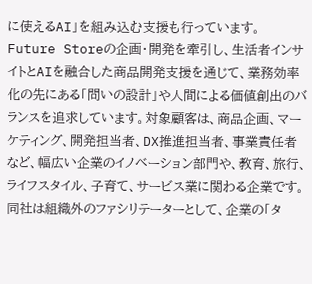に使えるAI」を組み込む支援も行っています。Future Storeの企画・開発を牽引し、生活者インサイトとAIを融合した商品開発支援を通じて、業務効率化の先にある「問いの設計」や人間による価値創出のバランスを追求しています。対象顧客は、商品企画、マーケティング、開発担当者、DX推進担当者、事業責任者など、幅広い企業のイノベーション部門や、教育、旅行、ライフスタイル、子育て、サービス業に関わる企業です。同社は組織外のファシリテーターとして、企業の「タ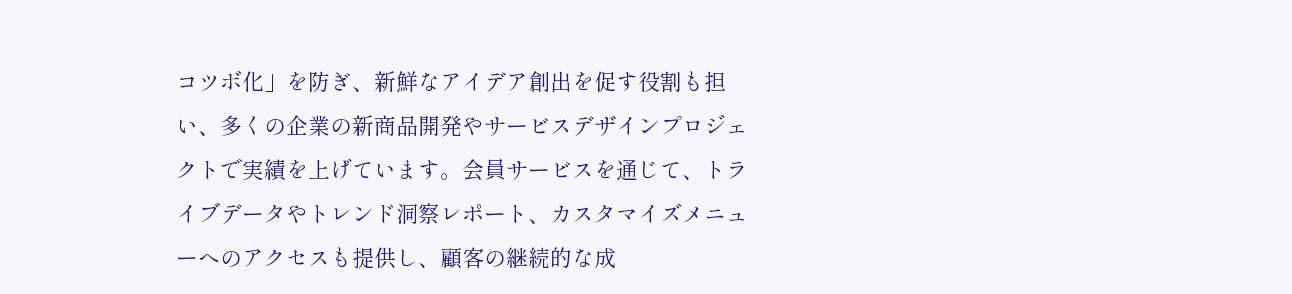コツボ化」を防ぎ、新鮮なアイデア創出を促す役割も担い、多くの企業の新商品開発やサービスデザインプロジェクトで実績を上げています。会員サービスを通じて、トライブデータやトレンド洞察レポート、カスタマイズメニューへのアクセスも提供し、顧客の継続的な成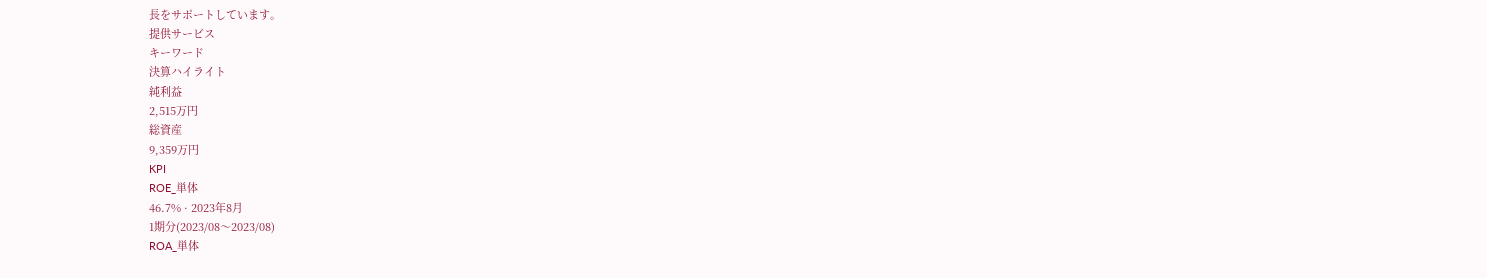長をサポートしています。
提供サービス
キーワード
決算ハイライト
純利益
2,515万円
総資産
9,359万円
KPI
ROE_単体
46.7% · 2023年8月
1期分(2023/08〜2023/08)
ROA_単体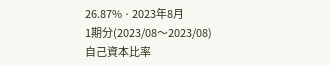26.87% · 2023年8月
1期分(2023/08〜2023/08)
自己資本比率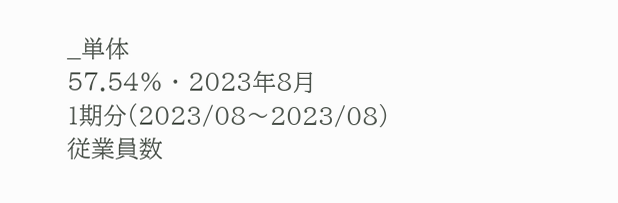_単体
57.54% · 2023年8月
1期分(2023/08〜2023/08)
従業員数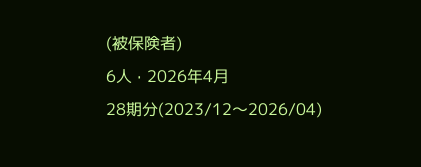(被保険者)
6人 · 2026年4月
28期分(2023/12〜2026/04)